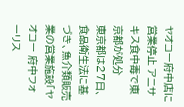ヤオコー府中店に営業停止 アニサキス食中毒で東京都が処分
東京都は27日、食品衛生法に基づき、魚介類販売業の営業施設「ヤオコー 府中フォーリス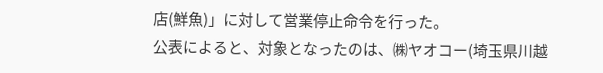店(鮮魚)」に対して営業停止命令を行った。
公表によると、対象となったのは、㈱ヤオコー(埼玉県川越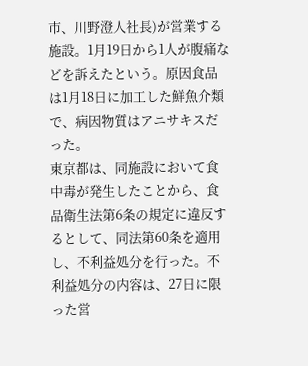市、川野澄人社長)が営業する施設。1月19日から1人が腹痛などを訴えたという。原因食品は1月18日に加工した鮮魚介類で、病因物質はアニサキスだった。
東京都は、同施設において食中毒が発生したことから、食品衛生法第6条の規定に違反するとして、同法第60条を適用し、不利益処分を行った。不利益処分の内容は、27日に限った営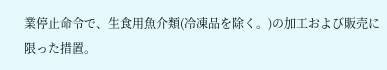業停止命令で、生食用魚介類(冷凍品を除く。)の加工および販売に限った措置。